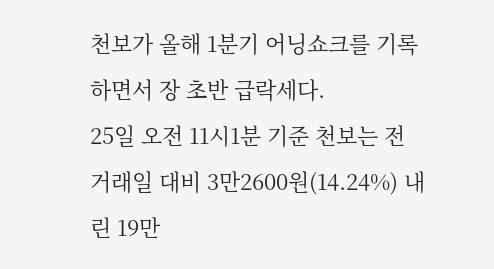천보가 올해 1분기 어닝쇼크를 기록하면서 장 초반 급락세다.
25일 오전 11시1분 기준 천보는 전 거래일 대비 3만2600원(14.24%) 내린 19만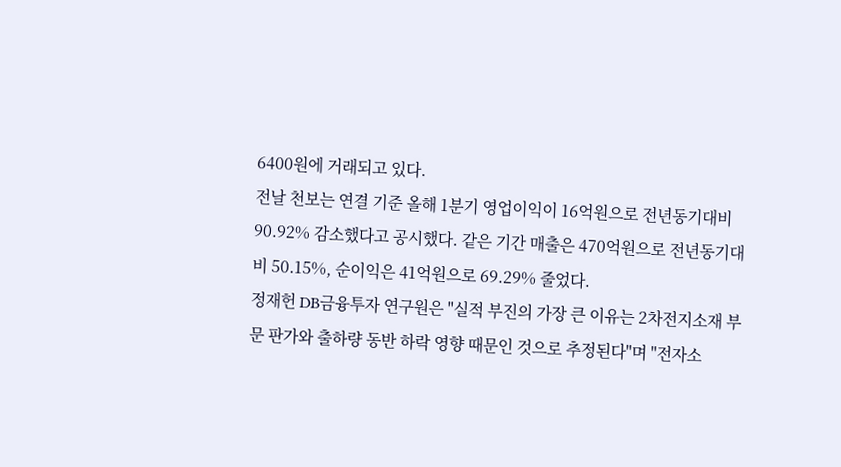6400원에 거래되고 있다.
전날 천보는 연결 기준 올해 1분기 영업이익이 16억원으로 전년동기대비 90.92% 감소했다고 공시했다. 같은 기간 매출은 470억원으로 전년동기대비 50.15%, 순이익은 41억원으로 69.29% 줄었다.
정재헌 DB금융투자 연구원은 "실적 부진의 가장 큰 이유는 2차전지소재 부문 판가와 출하량 동반 하락 영향 때문인 것으로 추정된다"며 "전자소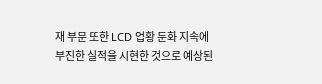재 부문 또한 LCD 업황 둔화 지속에 부진한 실적을 시현한 것으로 예상된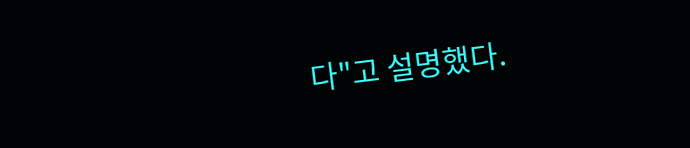다"고 설명했다.